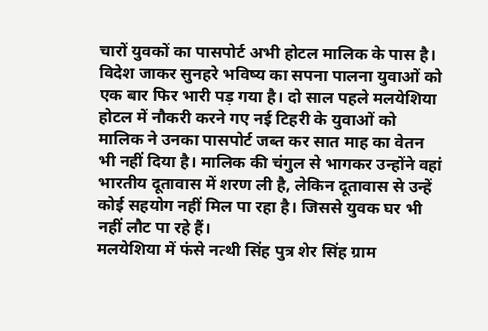चारों युवकों का पासपोर्ट अभी होटल मालिक के पास है।
विदेश जाकर सुनहरे भविष्य का सपना पालना युवाओं को एक बार फिर भारी पड़ गया है। दो साल पहले मलयेशिया होटल में नौकरी करने गए नई टिहरी के युवाओं को मालिक ने उनका पासपोर्ट जब्त कर सात माह का वेतन भी नहीं दिया है। मालिक की चंगुल से भागकर उन्होंने वहां भारतीय दूतावास में शरण ली है, लेकिन दूतावास से उन्हें कोई सहयोग नहीं मिल पा रहा है। जिससे युवक घर भी नहीं लौट पा रहे हैं।
मलयेशिया में फंसे नत्थी सिंह पुत्र शेर सिंह ग्राम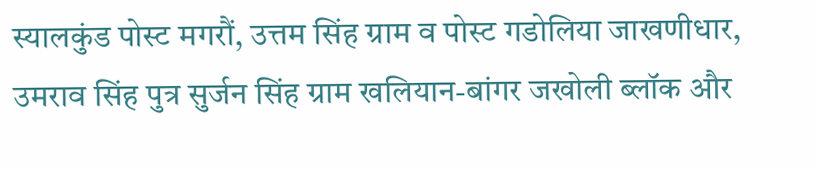स्यालकुंड पोस्ट मगरौं, उत्तम सिंह ग्राम व पोस्ट गडोलिया जाखणीधार, उमराव सिंह पुत्र सुर्जन सिंह ग्राम खलियान-बांगर जखोली ब्लॉक और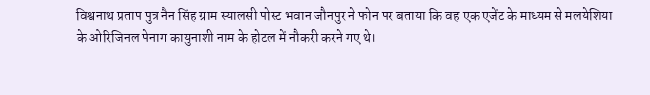विश्वनाथ प्रताप पुत्र नैन सिंह ग्राम स्यालसी पोस्ट भवान जौनपुर ने फोन पर बताया कि वह एक एजेंट के माध्यम से मलयेशिया के ओरिजिनल पेनाग कायुनाशी नाम के होटल में नौकरी करने गए थे।